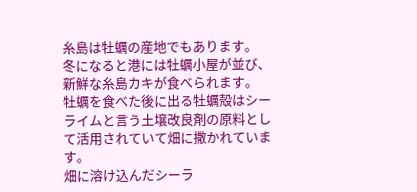糸島は牡蠣の産地でもあります。
冬になると港には牡蠣小屋が並び、新鮮な糸島カキが食べられます。
牡蠣を食べた後に出る牡蠣殻はシーライムと言う土壌改良剤の原料として活用されていて畑に撒かれています。
畑に溶け込んだシーラ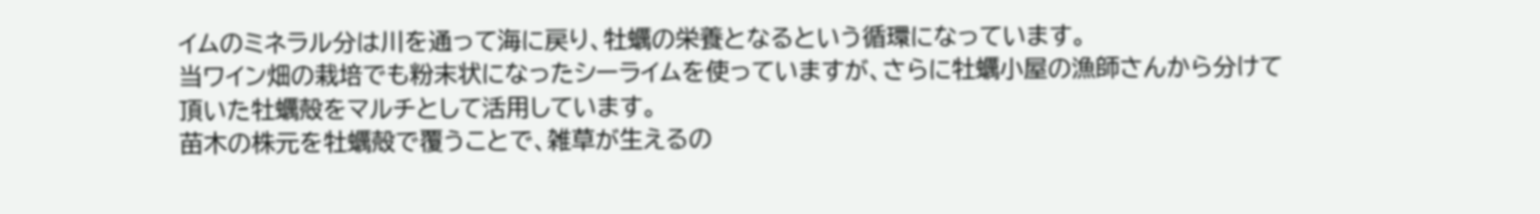イムのミネラル分は川を通って海に戻り、牡蠣の栄養となるという循環になっています。
当ワイン畑の栽培でも粉末状になったシーライムを使っていますが、さらに牡蠣小屋の漁師さんから分けて頂いた牡蠣殻をマルチとして活用しています。
苗木の株元を牡蠣殻で覆うことで、雑草が生えるの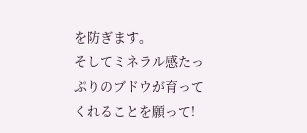を防ぎます。
そしてミネラル感たっぷりのブドウが育ってくれることを願って!